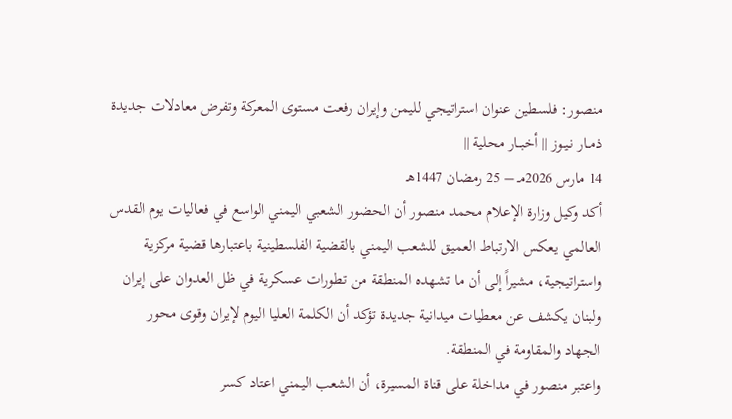منصور: فلسطين عنوان استراتيجي لليمن وإيران رفعت مستوى المعركة وتفرض معادلات جديدة
ذمــار نـيـوز || أخبــار محلية ||
14 مارس 2026مـ – 25 رمضان 1447هـ
أكد وكيل وزارة الإعلام محمد منصور أن الحضور الشعبي اليمني الواسع في فعاليات يوم القدس العالمي يعكس الارتباط العميق للشعب اليمني بالقضية الفلسطينية باعتبارها قضية مركزية واستراتيجية، مشيراً إلى أن ما تشهده المنطقة من تطورات عسكرية في ظل العدوان على إيران ولبنان يكشف عن معطيات ميدانية جديدة تؤكد أن الكلمة العليا اليوم لإيران وقوى محور الجهاد والمقاومة في المنطقة.
واعتبر منصور في مداخلة على قناة المسيرة، أن الشعب اليمني اعتاد كسر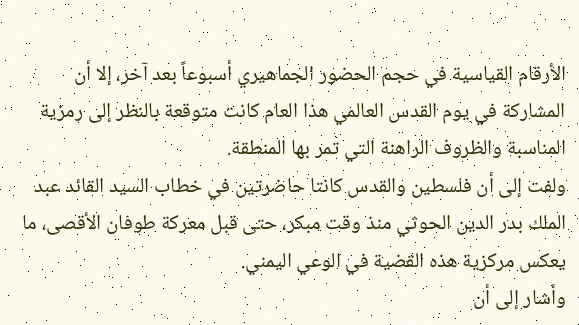الأرقام القياسية في حجم الحضور الجماهيري أسبوعاً بعد آخر، إلا أن المشاركة في يوم القدس العالمي هذا العام كانت متوقعة بالنظر إلى رمزية المناسبة والظروف الراهنة التي تمر بها المنطقة.
ولفت إلى أن فلسطين والقدس كانتا حاضرتين في خطاب السيد القائد عبد الملك بدر الدين الحوثي منذ وقت مبكر، حتى قبل معركة طوفان الأقصى، ما يعكس مركزية هذه القضية في الوعي اليمني.
وأشار إلى أن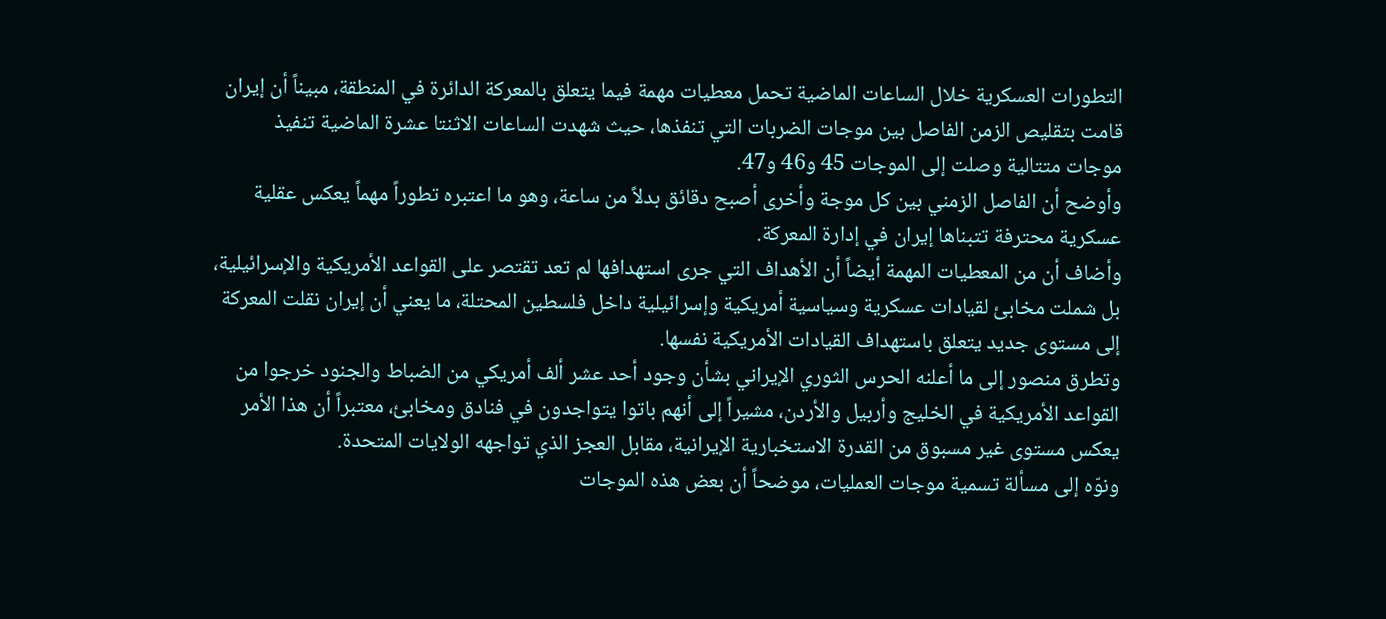التطورات العسكرية خلال الساعات الماضية تحمل معطيات مهمة فيما يتعلق بالمعركة الدائرة في المنطقة، مبيناً أن إيران قامت بتقليص الزمن الفاصل بين موجات الضربات التي تنفذها، حيث شهدت الساعات الاثنتا عشرة الماضية تنفيذ موجات متتالية وصلت إلى الموجات 45 و46 و47.
وأوضح أن الفاصل الزمني بين كل موجة وأخرى أصبح دقائق بدلاً من ساعة، وهو ما اعتبره تطوراً مهماً يعكس عقلية عسكرية محترفة تتبناها إيران في إدارة المعركة.
وأضاف أن من المعطيات المهمة أيضاً أن الأهداف التي جرى استهدافها لم تعد تقتصر على القواعد الأمريكية والإسرائيلية، بل شملت مخابئ لقيادات عسكرية وسياسية أمريكية وإسرائيلية داخل فلسطين المحتلة، ما يعني أن إيران نقلت المعركة إلى مستوى جديد يتعلق باستهداف القيادات الأمريكية نفسها.
وتطرق منصور إلى ما أعلنه الحرس الثوري الإيراني بشأن وجود أحد عشر ألف أمريكي من الضباط والجنود خرجوا من القواعد الأمريكية في الخليج وأربيل والأردن، مشيراً إلى أنهم باتوا يتواجدون في فنادق ومخابئ، معتبراً أن هذا الأمر يعكس مستوى غير مسبوق من القدرة الاستخبارية الإيرانية، مقابل العجز الذي تواجهه الولايات المتحدة.
ونوّه إلى مسألة تسمية موجات العمليات، موضحاً أن بعض هذه الموجات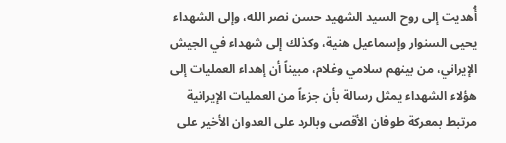أُهديت إلى روح السيد الشهيد حسن نصر الله، وإلى الشهداء يحيى السنوار وإسماعيل هنية، وكذلك إلى شهداء في الجيش الإيراني، من بينهم سلامي وغلام، مبيناً أن إهداء العمليات إلى هؤلاء الشهداء يمثل رسالة بأن جزءاً من العمليات الإيرانية مرتبط بمعركة طوفان الأقصى وبالرد على العدوان الأخير على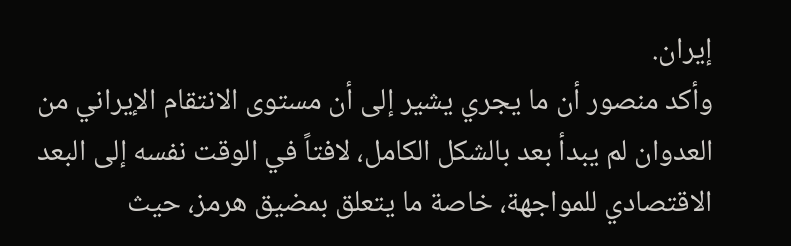إيران.
وأكد منصور أن ما يجري يشير إلى أن مستوى الانتقام الإيراني من العدوان لم يبدأ بعد بالشكل الكامل، لافتاً في الوقت نفسه إلى البعد الاقتصادي للمواجهة، خاصة ما يتعلق بمضيق هرمز، حيث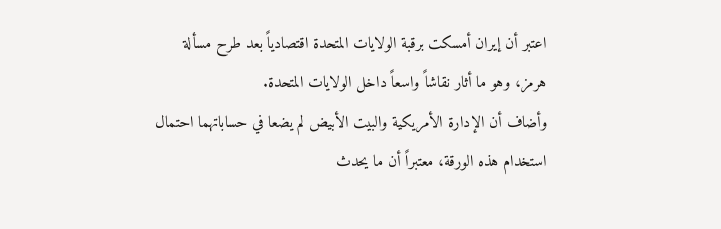اعتبر أن إيران أمسكت برقبة الولايات المتحدة اقتصادياً بعد طرح مسألة هرمز، وهو ما أثار نقاشاً واسعاً داخل الولايات المتحدة.
وأضاف أن الإدارة الأمريكية والبيت الأبيض لم يضعا في حساباتهما احتمال استخدام هذه الورقة، معتبراً أن ما يحدث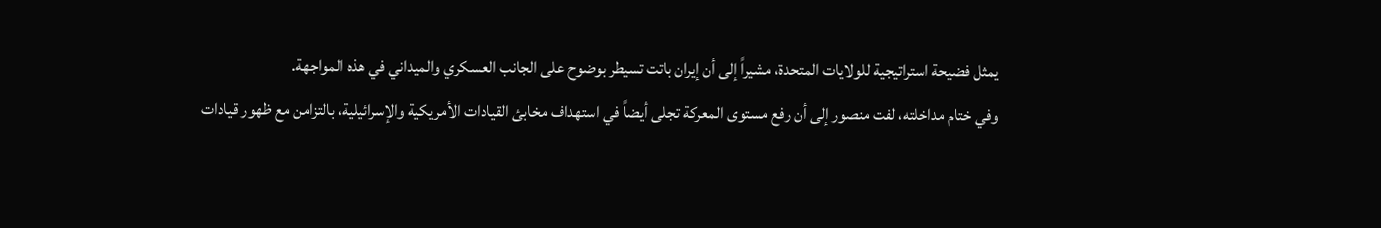يمثل فضيحة استراتيجية للولايات المتحدة، مشيراً إلى أن إيران باتت تسيطر بوضوح على الجانب العسكري والميداني في هذه المواجهة.
وفي ختام مداخلته، لفت منصور إلى أن رفع مستوى المعركة تجلى أيضاً في استهداف مخابئ القيادات الأمريكية والإسرائيلية، بالتزامن مع ظهور قيادات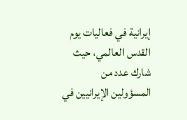إيرانية في فعاليات يوم القدس العالمي، حيث شارك عدد من المسؤولين الإيرانيين في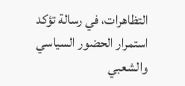التظاهرات، في رسالة تؤكد استمرار الحضور السياسي والشعبي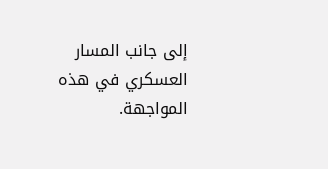إلى جانب المسار العسكري في هذه المواجهة.